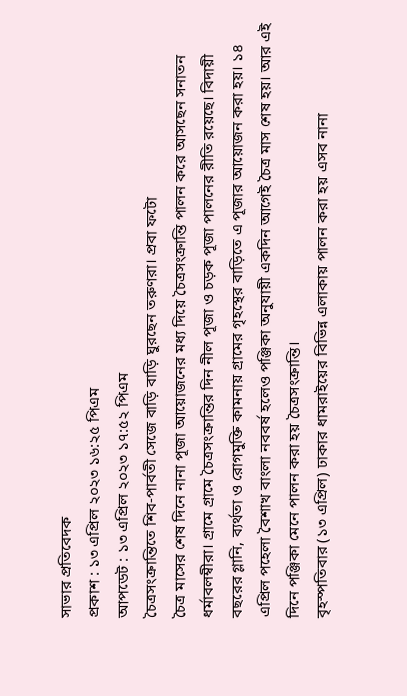সাভার প্রতিবেদক
প্রকাশ : ১৩ এপ্রিল ২০২৩ ১৬:২৫ পিএম
আপডেট : ১৩ এপ্রিল ২০২৩ ১৭:৫২ পিএম
চৈত্রসংক্রান্তিতে শিব-পার্বতী সেজে বাড়ি বাড়ি ঘুরছেন তরুণরা। প্রবা ফটো
চৈত্র মাসের শেষ দিনে নানা পূজা আয়োজনের মধ্য দিয়ে চৈত্রসংক্রান্তি পালন করে আসছেন সনাতন ধর্মাবলম্বীরা। গ্রামে গ্রামে চৈত্রসংক্রান্তির দিন নীল পূজা ও চড়ক পূজা পালনের রীতি রয়েছে। বিদায়ী বছরের গ্লানি, ব্যর্থতা ও রোগমুক্তি কামনায় গ্রামের গৃহস্থের বাড়িতে এ পূজার আয়োজন করা হয়। ১৪ এপ্রিল পহেলা বৈশাখ বাংলা নববর্ষ হলেও পঞ্জিকা অনুযায়ী একদিন আগেই চৈত্র মাস শেষ হয়। আর এই দিনে পঞ্জিকা মেনে পালন করা হয় চৈত্রসংক্রান্তি।
বৃহস্পতিবার (১৩ এপ্রিল) ঢাকার ধামরাইয়ের বিভিন্ন এলাকায় পালন করা হয় এসব নানা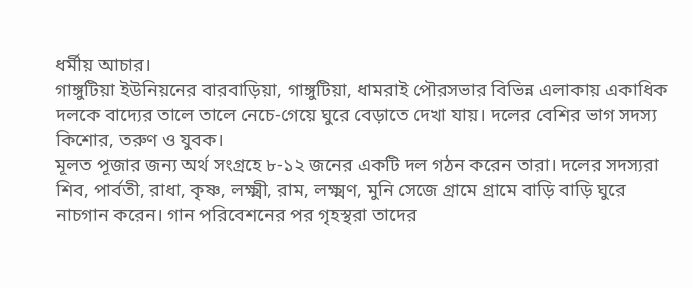ধর্মীয় আচার।
গাঙ্গুটিয়া ইউনিয়নের বারবাড়িয়া, গাঙ্গুটিয়া, ধামরাই পৌরসভার বিভিন্ন এলাকায় একাধিক দলকে বাদ্যের তালে তালে নেচে-গেয়ে ঘুরে বেড়াতে দেখা যায়। দলের বেশির ভাগ সদস্য কিশোর, তরুণ ও যুবক।
মূলত পূজার জন্য অর্থ সংগ্রহে ৮-১২ জনের একটি দল গঠন করেন তারা। দলের সদস্যরা শিব, পার্বতী, রাধা, কৃষ্ণ, লক্ষ্মী, রাম, লক্ষ্মণ, মুনি সেজে গ্রামে গ্রামে বাড়ি বাড়ি ঘুরে নাচগান করেন। গান পরিবেশনের পর গৃহস্থরা তাদের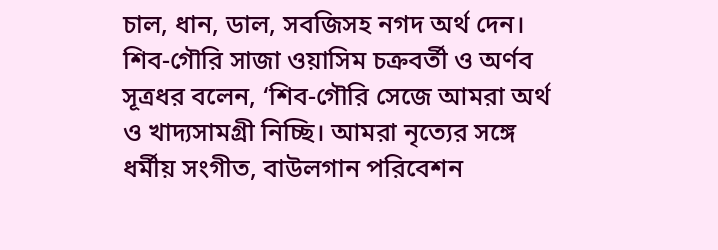চাল, ধান, ডাল, সবজিসহ নগদ অর্থ দেন।
শিব-গৌরি সাজা ওয়াসিম চক্রবর্তী ও অর্ণব সূত্রধর বলেন, ‘শিব-গৌরি সেজে আমরা অর্থ ও খাদ্যসামগ্রী নিচ্ছি। আমরা নৃত্যের সঙ্গে ধর্মীয় সংগীত, বাউলগান পরিবেশন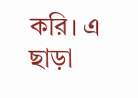করি। এ ছাড়া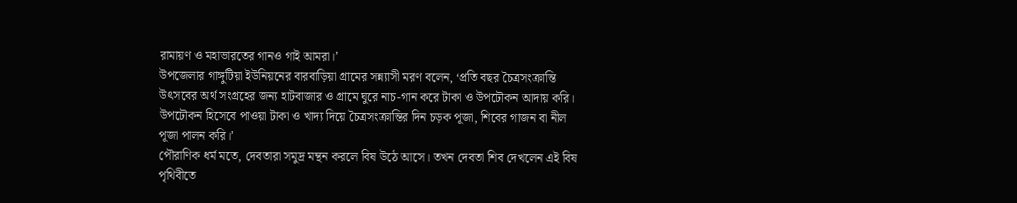রামায়ণ ও মহাভারতের গানও গাই আমরা।’
উপজেলার গাঙ্গুটিয়া ইউনিয়নের বারবাড়িয়া গ্রামের সন্ন্যাসী মরণ বলেন, ‘প্রতি বছর চৈত্রসংক্রান্তি উৎসবের অর্থ সংগ্রহের জন্য হাটবাজার ও গ্রামে ঘুরে নাচ-গান করে টাকা ও উপঢৌকন আদায় করি। উপঢৌকন হিসেবে পাওয়া টাকা ও খাদ্য দিয়ে চৈত্রসংক্রান্তির দিন চড়ক পূজা, শিবের গাজন বা নীল পূজা পালন করি।’
পৌরাণিক ধর্ম মতে, দেবতারা সমুদ্র মন্থন করলে বিষ উঠে আসে। তখন দেবতা শিব দেখলেন এই বিষ পৃথিবীতে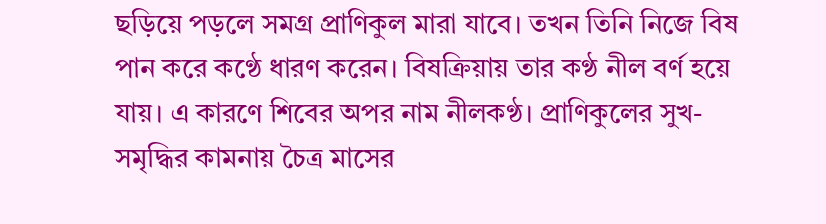ছড়িয়ে পড়লে সমগ্র প্রাণিকুল মারা যাবে। তখন তিনি নিজে বিষ পান করে কণ্ঠে ধারণ করেন। বিষক্রিয়ায় তার কণ্ঠ নীল বর্ণ হয়ে যায়। এ কারণে শিবের অপর নাম নীলকণ্ঠ। প্রাণিকুলের সুখ-সমৃদ্ধির কামনায় চৈত্র মাসের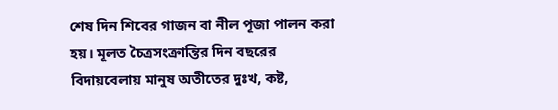শেষ দিন শিবের গাজন বা নীল পূজা পালন করা হয়। মূলত চৈত্রসংক্রান্তির দিন বছরের বিদায়বেলায় মানুষ অতীতের দুঃখ, কষ্ট,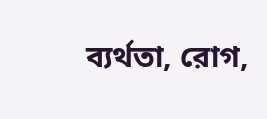ব্যর্থতা, রোগ,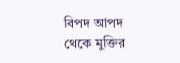বিপদ আপদ থেকে মুক্তির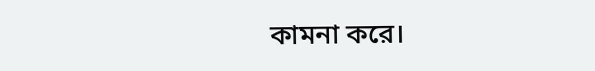কামনা করে।